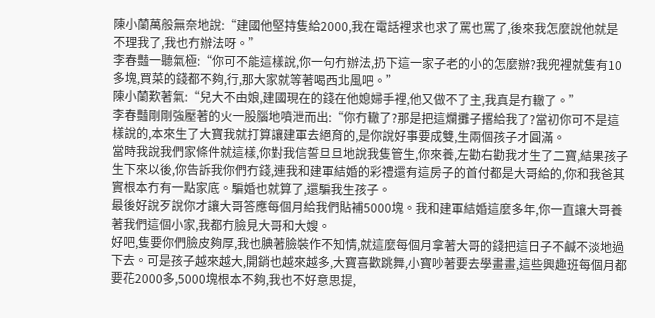陳小蘭萬般無奈地說:“建國他堅持隻給2000,我在電話裡求也求了罵也罵了,後來我怎麼說他就是不理我了,我也冇辦法呀。”
李春豔一聽氣極:“你可不能這樣說,你一句冇辦法,扔下這一家子老的小的怎麼辦?我兜裡就隻有10多塊,買菜的錢都不夠,行,那大家就等著喝西北風吧。”
陳小蘭歎著氣:“兒大不由娘,建國現在的錢在他媳婦手裡,他又做不了主,我真是冇轍了。”
李春豔剛剛強壓著的火一股腦地噴泄而出:“你冇轍了?那是把這爛攤子撂給我了?當初你可不是這樣說的,本來生了大寶我就打算讓建軍去絕育的,是你說好事要成雙,生兩個孩子才圓滿。
當時我說我們家條件就這樣,你對我信誓旦旦地說我隻管生,你來養,左勸右勸我才生了二寶,結果孩子生下來以後,你告訴我你們冇錢,連我和建軍結婚的彩禮還有這房子的首付都是大哥給的,你和我爸其實根本冇有一點家底。騙婚也就算了,還騙我生孩子。
最後好說歹說你才讓大哥答應每個月給我們貼補5000塊。我和建軍結婚這麼多年,你一直讓大哥養著我們這個小家,我都冇臉見大哥和大嫂。
好吧,隻要你們臉皮夠厚,我也腆著臉裝作不知情,就這麼每個月拿著大哥的錢把這日子不鹹不淡地過下去。可是孩子越來越大,開銷也越來越多,大寶喜歡跳舞,小寶吵著要去學畫畫,這些興趣班每個月都要花2000多,5000塊根本不夠,我也不好意思提,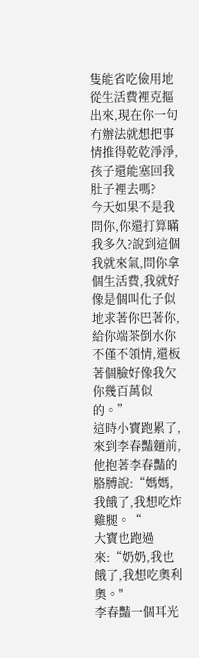隻能省吃儉用地從生活費裡克摳出來,現在你一句冇辦法就想把事情推得乾乾淨淨,孩子還能塞回我肚子裡去嗎?
今天如果不是我問你,你還打算瞞我多久?說到這個我就來氣,問你拿個生活費,我就好像是個叫化子似地求著你巴著你,給你端茶倒水你不僅不領情,還板著個臉好像我欠你幾百萬似的。”
這時小寶跑累了,來到李春豔麵前,他抱著李春豔的胳膊說:“媽媽,我餓了,我想吃炸雞腿。“
大寶也跑過來:“奶奶,我也餓了,我想吃奧利奧。"
李春豔一個耳光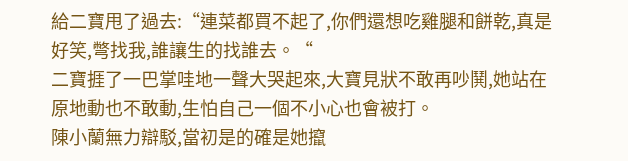給二寶甩了過去:“連菜都買不起了,你們還想吃雞腿和餅乾,真是好笑,彆找我,誰讓生的找誰去。“
二寶捱了一巴掌哇地一聲大哭起來,大寶見狀不敢再吵鬨,她站在原地動也不敢動,生怕自己一個不小心也會被打。
陳小蘭無力辯駁,當初是的確是她攛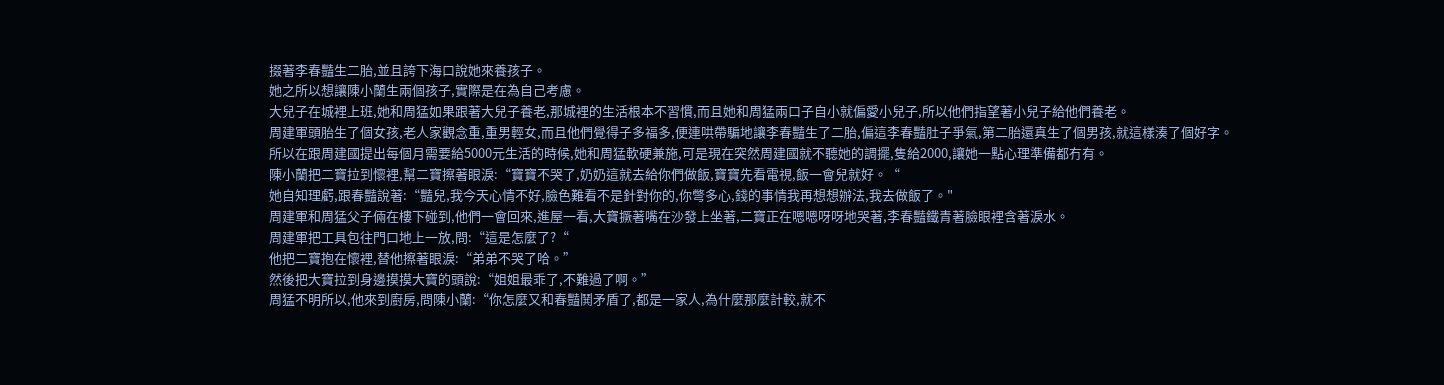掇著李春豔生二胎,並且誇下海口說她來養孩子。
她之所以想讓陳小蘭生兩個孩子,實際是在為自己考慮。
大兒子在城裡上班,她和周猛如果跟著大兒子養老,那城裡的生活根本不習慣,而且她和周猛兩口子自小就偏愛小兒子,所以他們指望著小兒子給他們養老。
周建軍頭胎生了個女孩,老人家觀念重,重男輕女,而且他們覺得子多福多,便連哄帶騙地讓李春豔生了二胎,偏這李春豔肚子爭氣,第二胎還真生了個男孩,就這樣湊了個好字。
所以在跟周建國提出每個月需要給5000元生活的時候,她和周猛軟硬兼施,可是現在突然周建國就不聽她的調擺,隻給2000,讓她一點心理準備都冇有。
陳小蘭把二寶拉到懷裡,幫二寶擦著眼淚:“寶寶不哭了,奶奶這就去給你們做飯,寶寶先看電視,飯一會兒就好。“
她自知理虧,跟春豔說著:“豔兒,我今天心情不好,臉色難看不是針對你的,你彆多心,錢的事情我再想想辦法,我去做飯了。"
周建軍和周猛父子倆在樓下碰到,他們一會回來,進屋一看,大寶撅著嘴在沙發上坐著,二寶正在嗯嗯呀呀地哭著,李春豔鐵青著臉眼裡含著淚水。
周建軍把工具包往門口地上一放,問:“這是怎麼了?“
他把二寶抱在懷裡,替他擦著眼淚:“弟弟不哭了哈。”
然後把大寶拉到身邊摸摸大寶的頭說:“姐姐最乖了,不難過了啊。”
周猛不明所以,他來到廚房,問陳小蘭:“你怎麼又和春豔鬨矛盾了,都是一家人,為什麼那麼計較,就不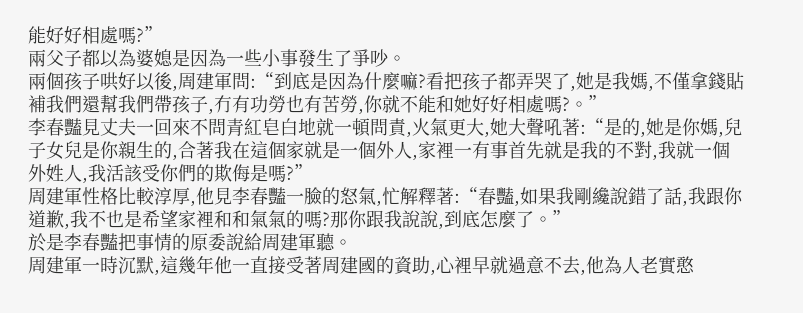能好好相處嗎?”
兩父子都以為婆媳是因為一些小事發生了爭吵。
兩個孩子哄好以後,周建軍問:“到底是因為什麼嘛?看把孩子都弄哭了,她是我媽,不僅拿錢貼補我們還幫我們帶孩子,冇有功勞也有苦勞,你就不能和她好好相處嗎?。”
李春豔見丈夫一回來不問青紅皂白地就一頓問責,火氣更大,她大聲吼著:“是的,她是你媽,兒子女兒是你親生的,合著我在這個家就是一個外人,家裡一有事首先就是我的不對,我就一個外姓人,我活該受你們的欺侮是嗎?”
周建軍性格比較淳厚,他見李春豔一臉的怒氣,忙解釋著:“春豔,如果我剛纔說錯了話,我跟你道歉,我不也是希望家裡和和氣氣的嗎?那你跟我說說,到底怎麼了。”
於是李春豔把事情的原委說給周建軍聽。
周建軍一時沉默,這幾年他一直接受著周建國的資助,心裡早就過意不去,他為人老實憨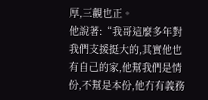厚,三觀也正。
他說著:“我哥這麼多年對我們支援挺大的,其實他也有自己的家,他幫我們是情份,不幫是本份,他冇有義務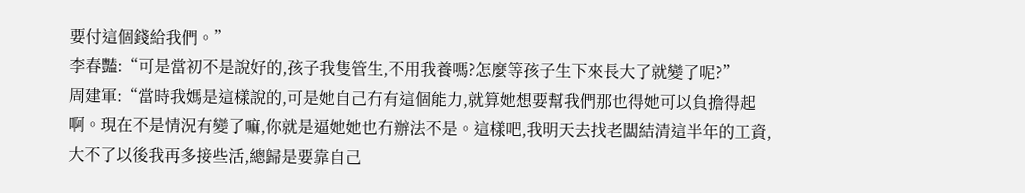要付這個錢給我們。”
李春豔:“可是當初不是說好的,孩子我隻管生,不用我養嗎?怎麼等孩子生下來長大了就變了呢?”
周建軍:“當時我媽是這樣說的,可是她自己冇有這個能力,就算她想要幫我們那也得她可以負擔得起啊。現在不是情況有變了嘛,你就是逼她她也冇辦法不是。這樣吧,我明天去找老闆結清這半年的工資,大不了以後我再多接些活,總歸是要靠自己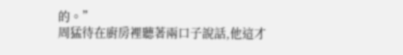的。”
周猛待在廚房裡聽著兩口子說話,他這才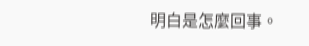明白是怎麼回事。